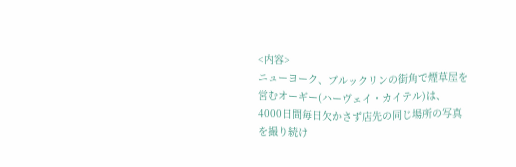<内容>
ニューヨーク、ブルックリンの街角で煙草屋を営むオーギー(ハーヴェイ・カイテル)は、4000日間毎日欠かさず店先の同じ場所の写真を撮り続け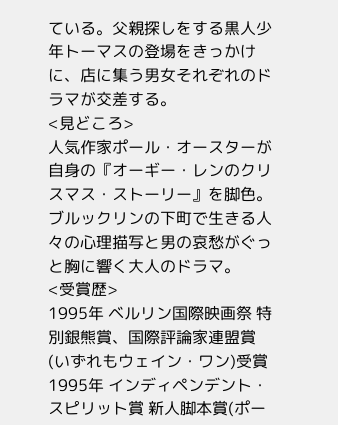ている。父親探しをする黒人少年トーマスの登場をきっかけに、店に集う男女それぞれのドラマが交差する。
<見どころ>
人気作家ポール・オースターが自身の『オーギー・レンのクリスマス・ストーリー』を脚色。ブルックリンの下町で生きる人々の心理描写と男の哀愁がぐっと胸に響く大人のドラマ。
<受賞歴>
1995年 ベルリン国際映画祭 特別銀熊賞、国際評論家連盟賞(いずれもウェイン・ワン)受賞
1995年 インディペンデント・スピリット賞 新人脚本賞(ポー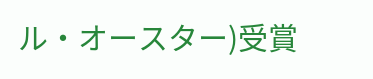ル・オースター)受賞